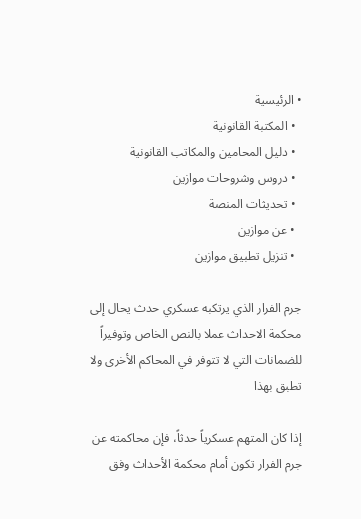• الرئيسية
  • المكتبة القانونية
  • دليل المحامين والمكاتب القانونية
  • دروس وشروحات موازين
  • تحديثات المنصة
  • عن موازين
  • تنزيل تطبيق موازين

جرم الفرار الذي يرتكبه عسكري حدث يحال إلى محكمة الاحداث عملا بالنص الخاص وتوفيراً للضمانات التي لا تتوفر في المحاكم الأخرى ولا تطبق بهذا

إذا كان المتهم عسكرياً حدثاً، فإن محاكمته عن جرم الفرار تكون أمام محكمة الأحداث وفق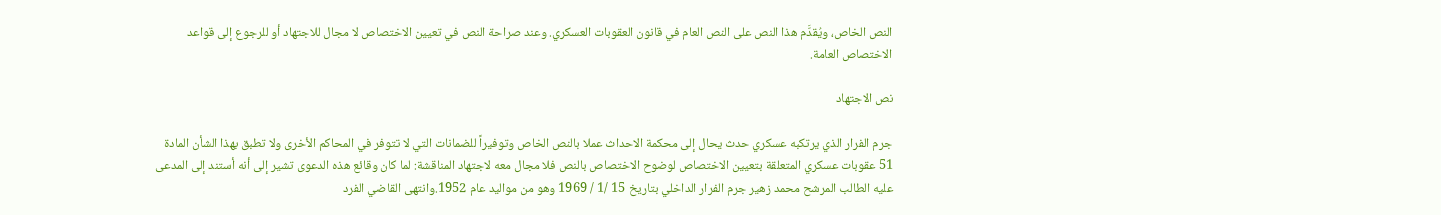النص الخاص، ويُقدَّم هذا النص على النص العام في قانون العقوبات العسكري. وعند صراحة النص في تعيين الاختصاص لا مجال للاجتهاد أو للرجوع إلى قواعد الاختصاص العامة.

نص الاجتهاد

جرم الفرار الذي يرتكبه عسكري حدث يحال إلى محكمة الاحداث عملا بالنص الخاص وتوفيراً للضمانات التي لا تتوفر في المحاكم الأخرى ولا تطبق بهذا الشأن المادة 51 عقوبات عسكري المتعلقة بتعيين الاختصاص لوضوح الاختصاص بالنص فلا مجال معه لاجتهاد المناقشة: لما كان وقائع هذه الدعوى تشير إلى أنه أستند إلى المدعى عليه الطالب المرشح محمد زهير جرم الفرار الداخلي بتاريخ 15 /1 / 1969 وهو من مواليد عام 1952.وانتهى القاضي الفرد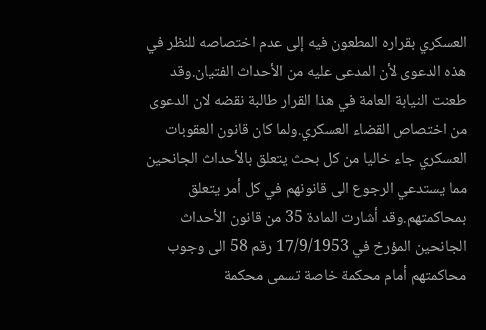العسكري بقراره المطعون فيه إلى عدم اختصاصه للنظر في هذه الدعوى لأن المدعى عليه من الأحداث الفتيان.وقد طعنت النيابة العامة في هذا القرار طالبة نقضه لان الدعوى من اختصاص القضاء العسكري.ولما كان قانون العقوبات العسكري جاء خاليا من كل بحث يتعلق بالأحداث الجانحين مما يستدعي الرجوع الى قانونهم في كل أمر يتعلق بمحاكمتهم.وقد أشارت المادة 35 من قانون الأحداث الجانحين المؤرخ في 17/9/1953 رقم 58 الى وجوب محاكمتهم أمام محكمة خاصة تسمى محكمة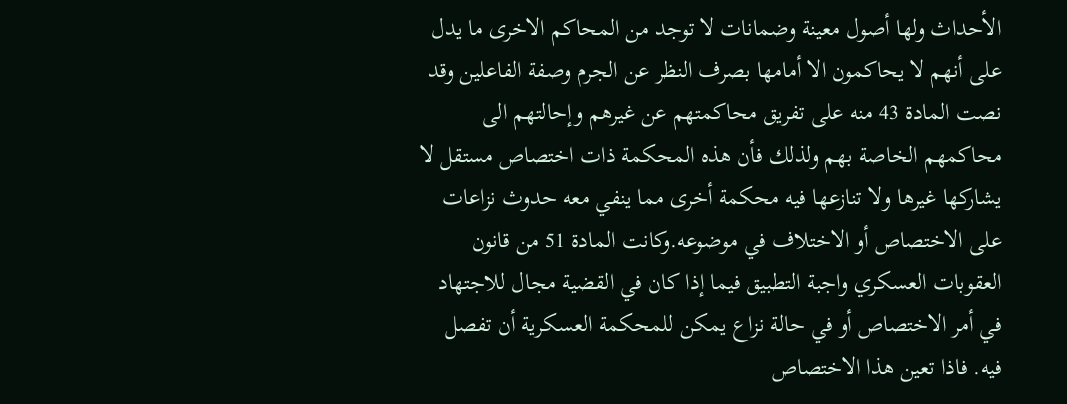الأحداث ولها أصول معينة وضمانات لا توجد من المحاكم الاخرى ما يدل على أنهم لا يحاكمون الا أمامها بصرف النظر عن الجرم وصفة الفاعلين وقد نصت المادة 43 منه على تفريق محاكمتهم عن غيرهم وإحالتهم الى محاكمهم الخاصة بهم ولذلك فأن هذه المحكمة ذات اختصاص مستقل لا يشاركها غيرها ولا تنازعها فيه محكمة أخرى مما ينفي معه حدوث نزاعات على الاختصاص أو الاختلاف في موضوعه.وكانت المادة 51 من قانون العقوبات العسكري واجبة التطبيق فيما إذا كان في القضية مجال للاجتهاد في أمر الاختصاص أو في حالة نزاع يمكن للمحكمة العسكرية أن تفصل فيه. فاذا تعين هذا الاختصاص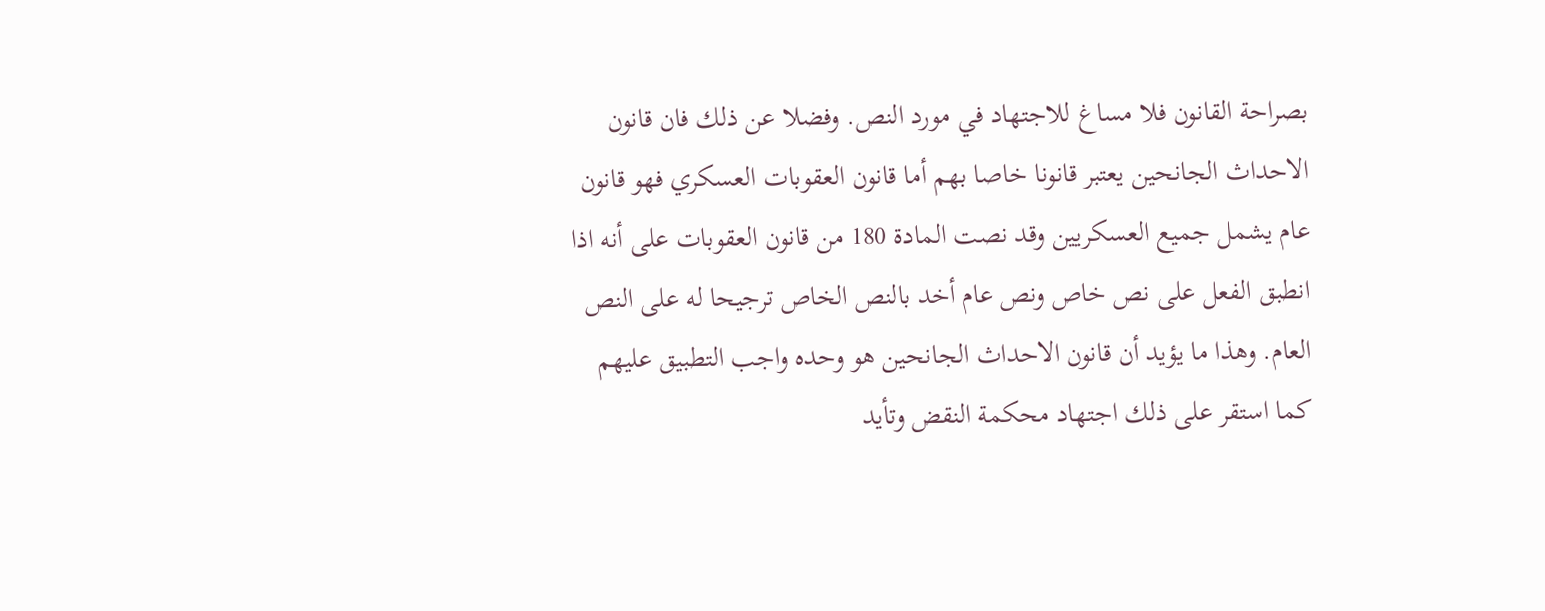بصراحة القانون فلا مساغ للاجتهاد في مورد النص. وفضلا عن ذلك فان قانون الاحداث الجانحين يعتبر قانونا خاصا بهم أما قانون العقوبات العسكري فهو قانون عام يشمل جميع العسكريين وقد نصت المادة 180 من قانون العقوبات على أنه اذا انطبق الفعل على نص خاص ونص عام أخد بالنص الخاص ترجيحا له على النص العام. وهذا ما يؤيد أن قانون الاحداث الجانحين هو وحده واجب التطبيق عليهم كما استقر على ذلك اجتهاد محكمة النقض وتأيد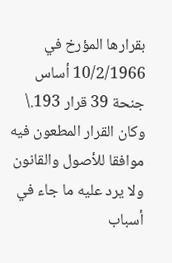بقرارها المؤرخ في 10/2/1966 أساس جنحة 39 قرار 193.\ وكان القرار المطعون فيه موافقا للأصول والقانون ولا يرد عليه ما جاء في أسباب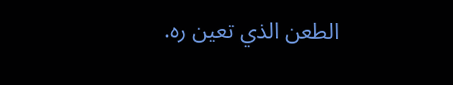الطعن الذي تعين ره.